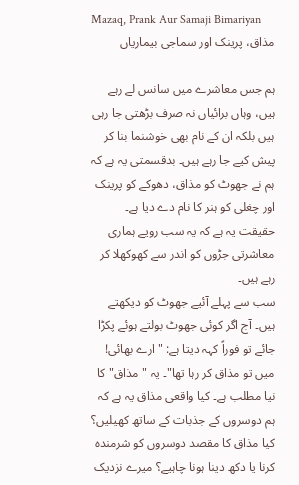Mazaq, Prank Aur Samaji Bimariyan
مذاق، پرینک اور سماجی بیماریاں

ہم جس معاشرے میں سانس لے رہے ہیں، وہاں برائیاں نہ صرف بڑھتی جا رہی ہیں بلکہ ان کے نام بھی خوشنما بنا کر پیش کیے جا رہے ہیں۔ بدقسمتی یہ ہے کہ ہم نے جھوٹ کو مذاق، دھوکے کو پرینک اور چغلی کو ہنر کا نام دے دیا ہے۔ حقیقت یہ ہے کہ یہ سب رویے ہماری معاشرتی جڑوں کو اندر سے کھوکھلا کر رہے ہیں۔
سب سے پہلے آئیے جھوٹ کو دیکھتے ہیں۔ آج اگر کوئی جھوٹ بولتے ہوئے پکڑا جائے تو فوراً کہہ دیتا ہے: "ارے بھائی! میں تو مذاق کر رہا تھا"۔ یہ "مذاق" کا نیا مطلب ہے۔ کیا واقعی مذاق یہ ہے کہ ہم دوسروں کے جذبات کے ساتھ کھیلیں؟ کیا مذاق کا مقصد دوسروں کو شرمندہ کرنا یا دکھ دینا ہونا چاہیے؟ میرے نزدیک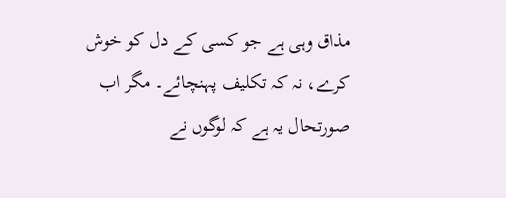مذاق وہی ہے جو کسی کے دل کو خوش کرے، نہ کہ تکلیف پہنچائے۔ مگر اب صورتحال یہ ہے کہ لوگوں نے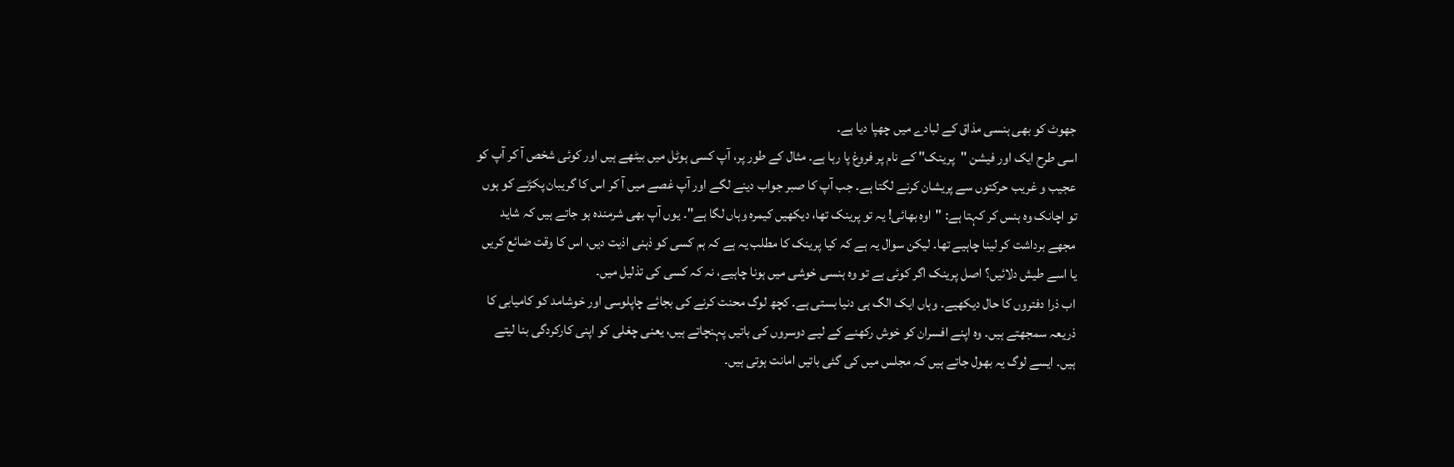جھوٹ کو بھی ہنسی مذاق کے لبادے میں چھپا دیا ہے۔
اسی طرح ایک اور فیشن "پرینک" کے نام پر فروغ پا رہا ہے۔ مثال کے طور پر، آپ کسی ہوٹل میں بیٹھے ہیں اور کوئی شخص آ کر آپ کو عجیب و غریب حرکتوں سے پریشان کرنے لگتا ہے۔ جب آپ کا صبر جواب دینے لگے اور آپ غصے میں آ کر اس کا گریبان پکڑنے کو ہوں تو اچانک وہ ہنس کر کہتا ہے: "اوہ بھائی! یہ تو پرینک تھا، دیکھیں کیمرہ وہاں لگا ہے"۔ یوں آپ بھی شرمندہ ہو جاتے ہیں کہ شاید مجھے برداشت کر لینا چاہیے تھا۔ لیکن سوال یہ ہے کہ کیا پرینک کا مطلب یہ ہے کہ ہم کسی کو ذہنی اذیت دیں، اس کا وقت ضائع کریں یا اسے طیش دلائیں؟ اصل پرینک اگر کوئی ہے تو وہ ہنسی خوشی میں ہونا چاہیے، نہ کہ کسی کی تذلیل میں۔
اب ذرا دفتروں کا حال دیکھیے۔ وہاں ایک الگ ہی دنیا بستی ہے۔ کچھ لوگ محنت کرنے کی بجائے چاپلوسی اور خوشامد کو کامیابی کا ذریعہ سمجھتے ہیں۔ وہ اپنے افسران کو خوش رکھنے کے لیے دوسروں کی باتیں پہنچاتے ہیں، یعنی چغلی کو اپنی کارکردگی بنا لیتے ہیں۔ ایسے لوگ یہ بھول جاتے ہیں کہ مجلس میں کی گئی باتیں امانت ہوتی ہیں۔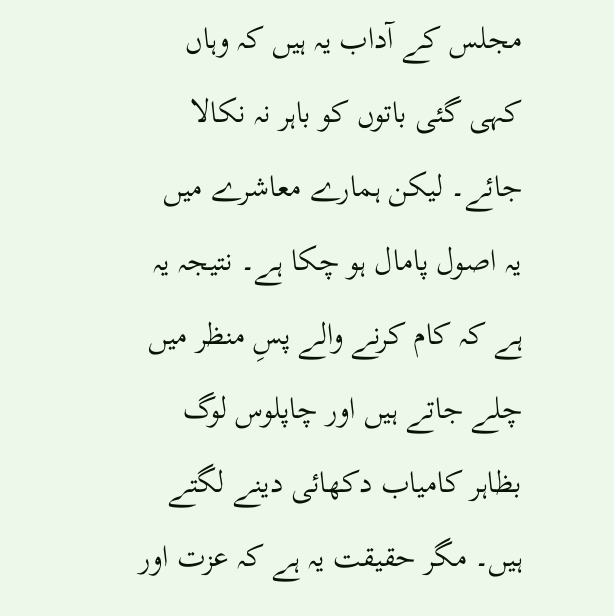مجلس کے آداب یہ ہیں کہ وہاں کہی گئی باتوں کو باہر نہ نکالا جائے۔ لیکن ہمارے معاشرے میں یہ اصول پامال ہو چکا ہے۔ نتیجہ یہ ہے کہ کام کرنے والے پسِ منظر میں چلے جاتے ہیں اور چاپلوس لوگ بظاہر کامیاب دکھائی دینے لگتے ہیں۔ مگر حقیقت یہ ہے کہ عزت اور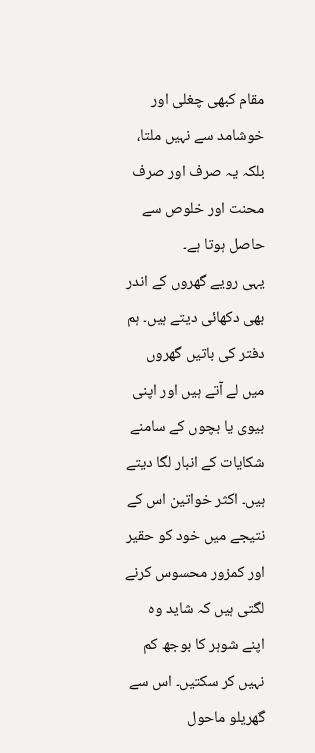مقام کبھی چغلی اور خوشامد سے نہیں ملتا، بلکہ یہ صرف اور صرف محنت اور خلوص سے حاصل ہوتا ہے۔
یہی رویے گھروں کے اندر بھی دکھائی دیتے ہیں۔ ہم دفتر کی باتیں گھروں میں لے آتے ہیں اور اپنی بیوی یا بچوں کے سامنے شکایات کے انبار لگا دیتے ہیں۔ اکثر خواتین اس کے نتیجے میں خود کو حقیر اور کمزور محسوس کرنے لگتی ہیں کہ شاید وہ اپنے شوہر کا بوجھ کم نہیں کر سکتیں۔ اس سے گھریلو ماحول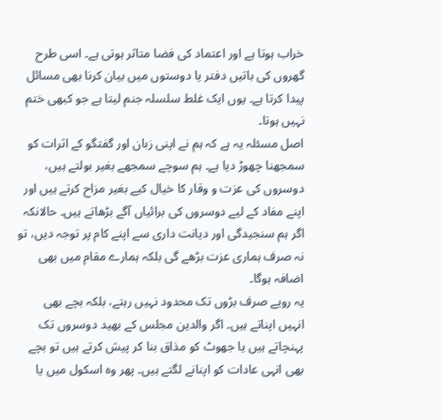خراب ہوتا ہے اور اعتماد کی فضا متاثر ہوتی ہے۔ اسی طرح گھروں کی باتیں دفتر یا دوستوں میں بیان کرنا بھی مسائل پیدا کرتا ہے۔ یوں ایک غلط سلسلہ جنم لیتا ہے جو کبھی ختم نہیں ہوتا۔
اصل مسئلہ یہ ہے کہ ہم نے اپنی زبان اور گفتگو کے اثرات کو سمجھنا چھوڑ دیا ہے۔ ہم سوچے سمجھے بغیر بولتے ہیں، دوسروں کی عزت و وقار کا خیال کیے بغیر مزاح کرتے ہیں اور اپنے مفاد کے لیے دوسروں کی برائیاں آگے بڑھاتے ہیں۔ حالانکہ اگر ہم سنجیدگی اور دیانت داری سے اپنے کام پر توجہ دیں، تو نہ صرف ہماری عزت بڑھے گی بلکہ ہمارے مقام میں بھی اضافہ ہوگا۔
یہ رویے صرف بڑوں تک محدود نہیں رہتے، بلکہ بچے بھی انہیں اپناتے ہیں۔ اگر والدین مجلس کے بھید دوسروں تک پہنچاتے ہیں یا جھوٹ کو مذاق بنا کر پیش کرتے ہیں تو بچے بھی انہی عادات کو اپنانے لگتے ہیں۔ پھر وہ اسکول میں یا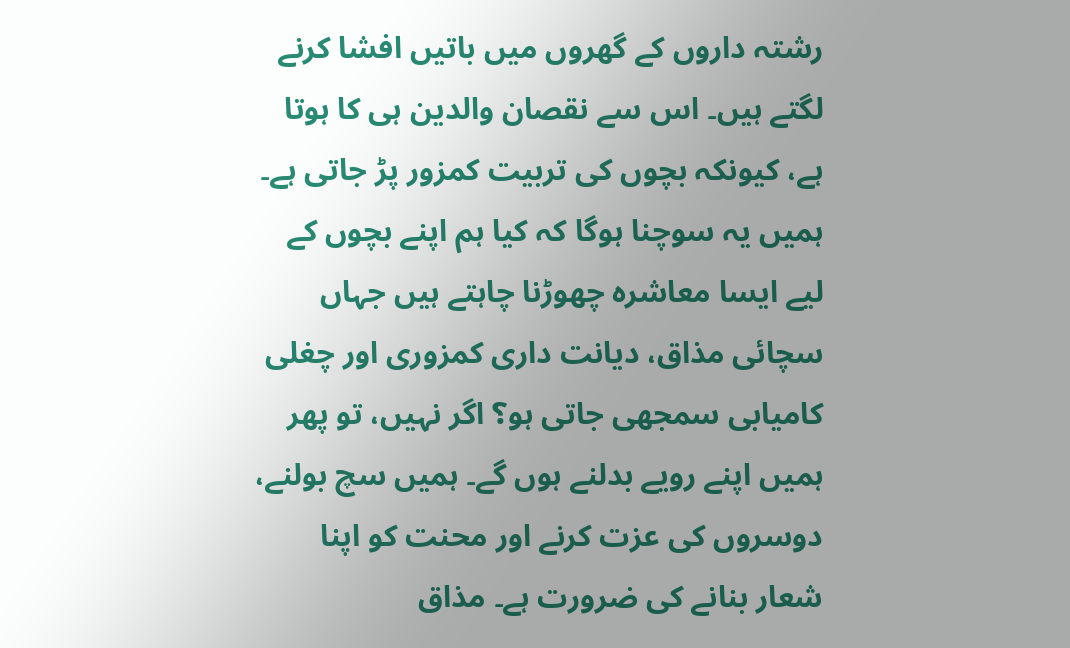رشتہ داروں کے گھروں میں باتیں افشا کرنے لگتے ہیں۔ اس سے نقصان والدین ہی کا ہوتا ہے، کیونکہ بچوں کی تربیت کمزور پڑ جاتی ہے۔
ہمیں یہ سوچنا ہوگا کہ کیا ہم اپنے بچوں کے لیے ایسا معاشرہ چھوڑنا چاہتے ہیں جہاں سچائی مذاق، دیانت داری کمزوری اور چغلی کامیابی سمجھی جاتی ہو؟ اگر نہیں، تو پھر ہمیں اپنے رویے بدلنے ہوں گے۔ ہمیں سچ بولنے، دوسروں کی عزت کرنے اور محنت کو اپنا شعار بنانے کی ضرورت ہے۔ مذاق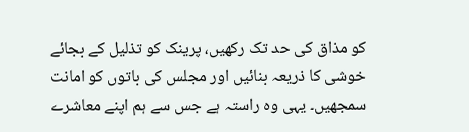کو مذاق کی حد تک رکھیں، پرینک کو تذلیل کے بجائے خوشی کا ذریعہ بنائیں اور مجلس کی باتوں کو امانت سمجھیں۔ یہی وہ راستہ ہے جس سے ہم اپنے معاشرے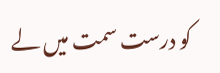کو درست سمت میں لے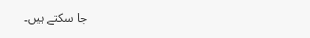جا سکتے ہیں۔